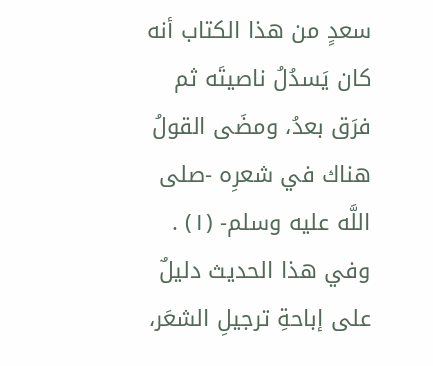سعدٍ من هذا الكتاب أنه كان يَسدُلُ ناصيتَه ثم فرَق بعدُ، ومضَى القولُ هناك في شعرِه -صلى اللَّه عليه وسلم- (١) .
وفي هذا الحديث دليلٌ على إباحةِ ترجيلِ الشعَر،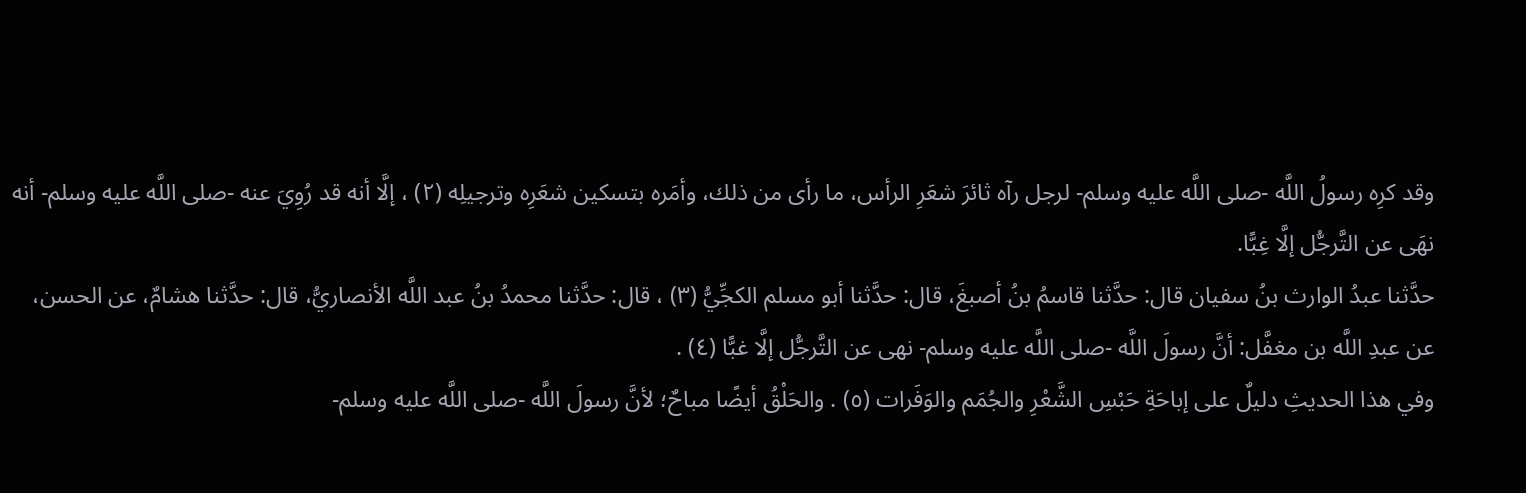وقد كرِه رسولُ اللَّه -صلى اللَّه عليه وسلم- لرجل رآه ثائرَ شعَرِ الرأس، ما رأى من ذلك، وأمَره بتسكين شعَرِه وترجيلِه (٢) ، إلَّا أنه قد رُوِيَ عنه -صلى اللَّه عليه وسلم- أنه نهَى عن التَّرجُّل إلَّا غِبًّا.
حدَّثنا عبدُ الوارث بنُ سفيان قال: حدَّثنا قاسمُ بنُ أصبغَ، قال: حدَّثنا أبو مسلم الكجِّيُّ (٣) ، قال: حدَّثنا محمدُ بنُ عبد اللَّه الأنصاريُّ، قال: حدَّثنا هشامٌ، عن الحسن، عن عبدِ اللَّه بن مغفَّل: أنَّ رسولَ اللَّه -صلى اللَّه عليه وسلم- نهى عن التَّرجُّل إلَّا غبًّا (٤) .
وفي هذا الحديثِ دليلٌ على إباحَةِ حَبْسِ الشَّعْرِ والجُمَم والوَفَرات (٥) . والحَلْقُ أيضًا مباحٌ؛ لأنَّ رسولَ اللَّه -صلى اللَّه عليه وسلم-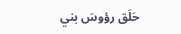حَلَق رؤوسَ بني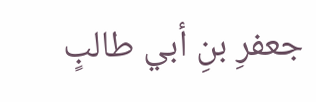جعفرِ بنِ أبي طالبٍ